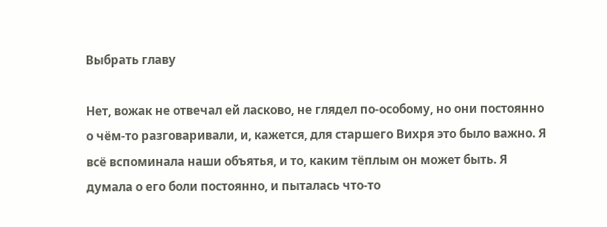Выбрать главу

Нет, вожак не отвечал ей ласково, не глядел по-особому, но они постоянно о чём-то разговаривали, и, кажется, для старшего Вихря это было важно. Я всё вспоминала наши объятья, и то, каким тёплым он может быть. Я думала о его боли постоянно, и пыталась что-то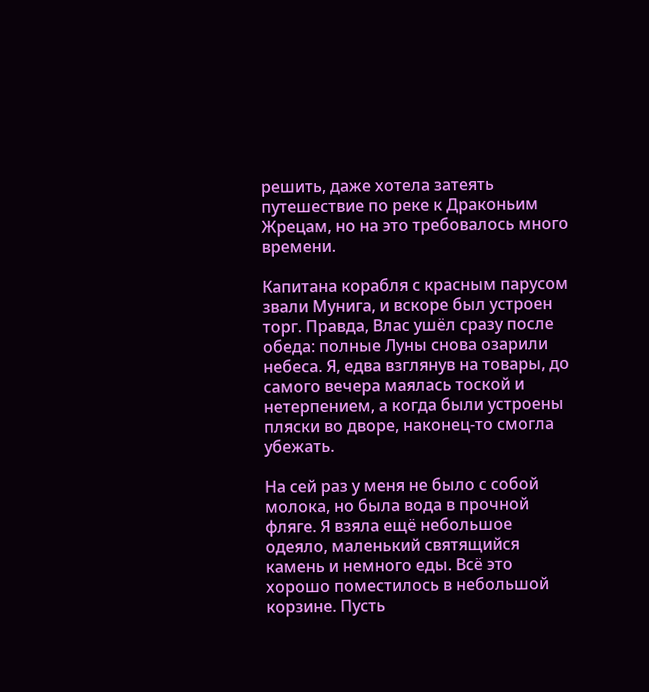решить, даже хотела затеять путешествие по реке к Драконьим Жрецам, но на это требовалось много времени.

Капитана корабля с красным парусом звали Мунига, и вскоре был устроен торг. Правда, Влас ушёл сразу после обеда: полные Луны снова озарили небеса. Я, едва взглянув на товары, до самого вечера маялась тоской и нетерпением, а когда были устроены пляски во дворе, наконец-то смогла убежать.

На сей раз у меня не было с собой молока, но была вода в прочной фляге. Я взяла ещё небольшое одеяло, маленький святящийся камень и немного еды. Всё это хорошо поместилось в небольшой корзине. Пусть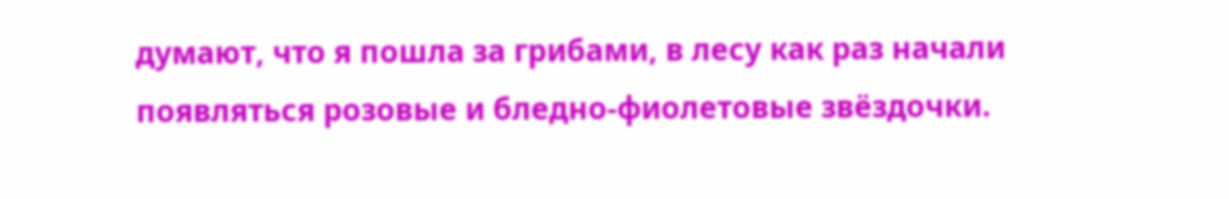думают, что я пошла за грибами, в лесу как раз начали появляться розовые и бледно-фиолетовые звёздочки.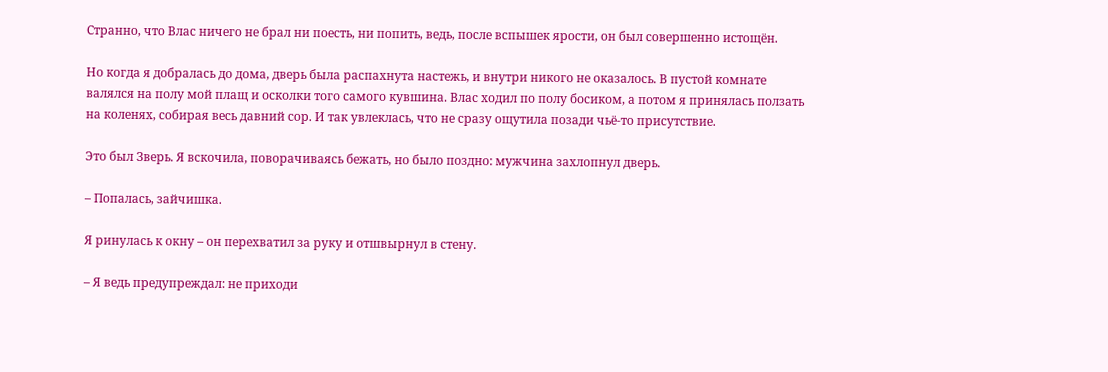Странно, что Влас ничего не брал ни поесть, ни попить, ведь, после вспышек ярости, он был совершенно истощён.

Но когда я добралась до дома, дверь была распахнута настежь, и внутри никого не оказалось. В пустой комнате валялся на полу мой плащ и осколки того самого кувшина. Влас ходил по полу босиком, а потом я принялась ползать на коленях, собирая весь давний сор. И так увлеклась, что не сразу ощутила позади чьё-то присутствие.

Это был Зверь. Я вскочила, поворачиваясь бежать, но было поздно: мужчина захлопнул дверь.

– Попалась, зайчишка.

Я ринулась к окну – он перехватил за руку и отшвырнул в стену.

– Я ведь предупреждал: не приходи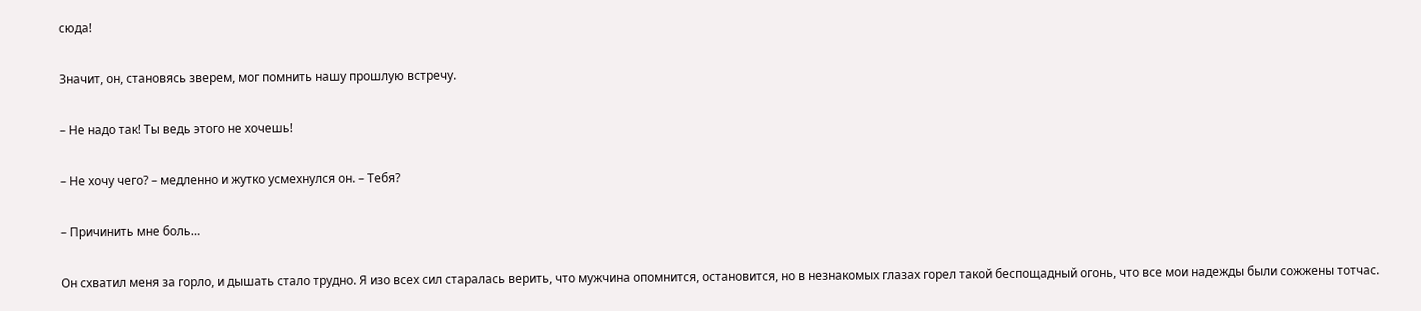сюда!

Значит, он, становясь зверем, мог помнить нашу прошлую встречу.

– Не надо так! Ты ведь этого не хочешь!

– Не хочу чего? – медленно и жутко усмехнулся он. – Тебя?

– Причинить мне боль…

Он схватил меня за горло, и дышать стало трудно. Я изо всех сил старалась верить, что мужчина опомнится, остановится, но в незнакомых глазах горел такой беспощадный огонь, что все мои надежды были сожжены тотчас.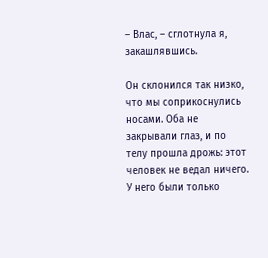– Влас, – сглотнула я, закашлявшись.

Он склонился так низко, что мы соприкоснулись носами. Оба не закрывали глаз, и по телу прошла дрожь: этот человек не ведал ничего. У него были только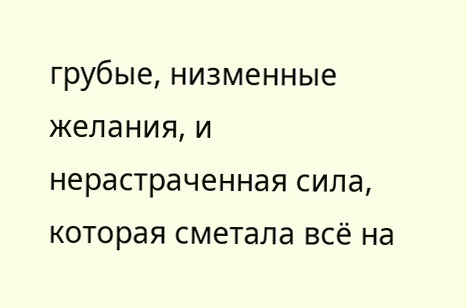грубые, низменные желания, и нерастраченная сила, которая сметала всё на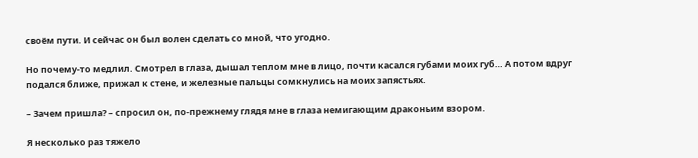своём пути. И сейчас он был волен сделать со мной, что угодно.

Но почему-то медлил. Смотрел в глаза, дышал теплом мне в лицо, почти касался губами моих губ… А потом вдруг подался ближе, прижал к стене, и железные пальцы сомкнулись на моих запястьях.

– Зачем пришла? – спросил он, по-прежнему глядя мне в глаза немигающим драконьим взором.

Я несколько раз тяжело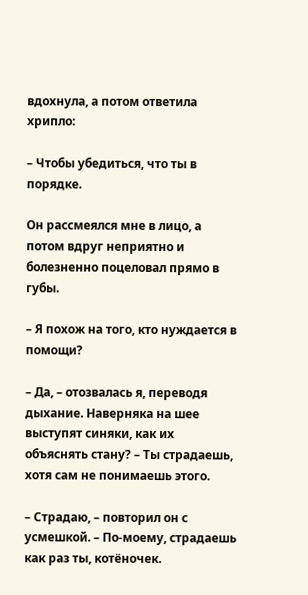вдохнула, а потом ответила хрипло:

– Чтобы убедиться, что ты в порядке.

Он рассмеялся мне в лицо, а потом вдруг неприятно и болезненно поцеловал прямо в губы.

– Я похож на того, кто нуждается в помощи?

– Да, – отозвалась я, переводя дыхание. Наверняка на шее выступят синяки, как их объяснять стану? – Ты страдаешь, хотя сам не понимаешь этого.

– Страдаю, – повторил он с усмешкой. – По-моему, страдаешь как раз ты, котёночек.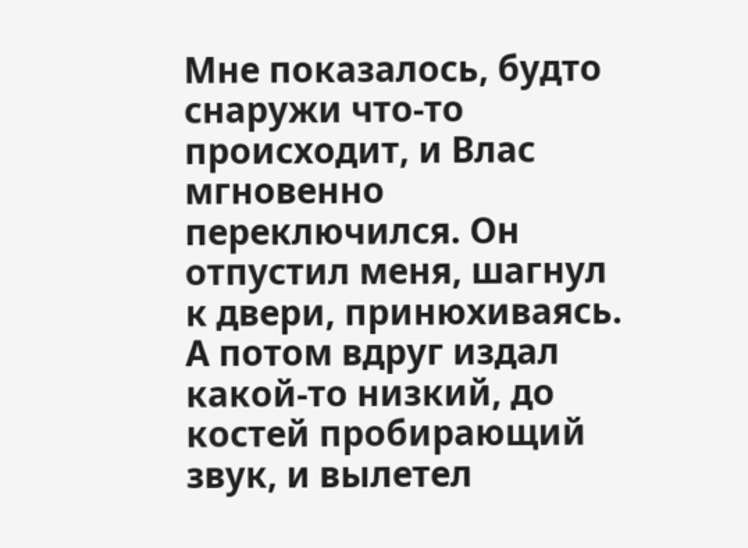Мне показалось, будто снаружи что-то происходит, и Влас мгновенно переключился. Он отпустил меня, шагнул к двери, принюхиваясь. А потом вдруг издал какой-то низкий, до костей пробирающий звук, и вылетел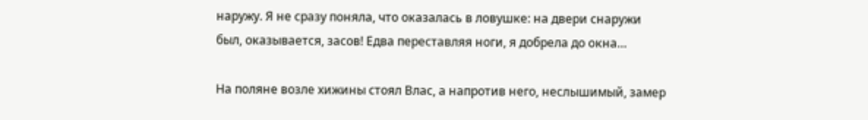наружу. Я не сразу поняла, что оказалась в ловушке: на двери снаружи был, оказывается, засов! Едва переставляя ноги, я добрела до окна…

На поляне возле хижины стоял Влас, а напротив него, неслышимый, замер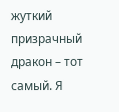жуткий призрачный дракон – тот самый. Я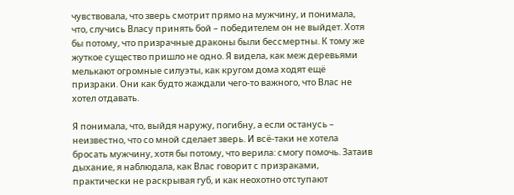чувствовала, что зверь смотрит прямо на мужчину, и понимала, что, случись Власу принять бой – победителем он не выйдет. Хотя бы потому, что призрачные драконы были бессмертны. К тому же жуткое существо пришло не одно. Я видела, как меж деревьями мелькают огромные силуэты, как кругом дома ходят ещё призраки. Они как будто жаждали чего-то важного, что Влас не хотел отдавать.

Я понимала, что, выйдя наружу, погибну, а если останусь – неизвестно, что со мной сделает зверь. И всё-таки не хотела бросать мужчину, хотя бы потому, что верила: смогу помочь. Затаив дыхание, я наблюдала, как Влас говорит с призраками, практически не раскрывая губ, и как неохотно отступают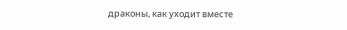драконы, как уходит вместе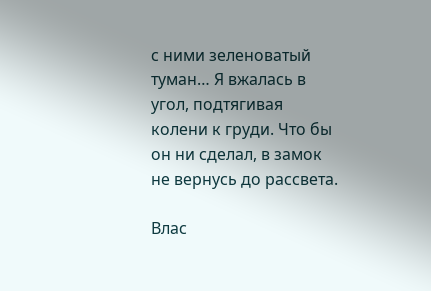с ними зеленоватый туман… Я вжалась в угол, подтягивая колени к груди. Что бы он ни сделал, в замок не вернусь до рассвета.

Влас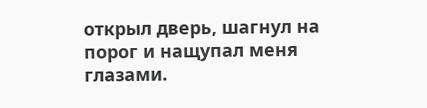открыл дверь, шагнул на порог и нащупал меня глазами.